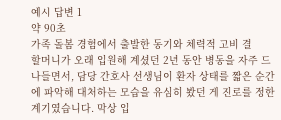예시 답변 1
약 90초
가족 돌봄 경험에서 출발한 동기와 체력적 고비 결
할머니가 오래 입원해 계셨던 2년 동안 병동을 자주 드나들면서, 담당 간호사 선생님이 환자 상태를 짧은 순간에 파악해 대처하는 모습을 유심히 봤던 게 진로를 정한 계기였습니다. 막상 입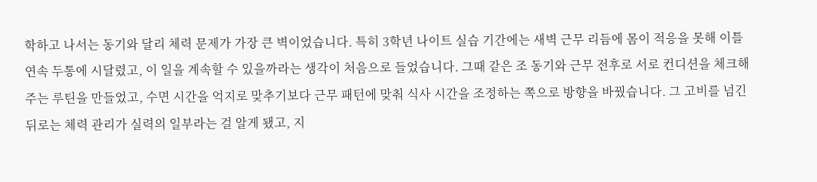학하고 나서는 동기와 달리 체력 문제가 가장 큰 벽이었습니다. 특히 3학년 나이트 실습 기간에는 새벽 근무 리듬에 몸이 적응을 못해 이틀 연속 두통에 시달렸고, 이 일을 계속할 수 있을까라는 생각이 처음으로 들었습니다. 그때 같은 조 동기와 근무 전후로 서로 컨디션을 체크해주는 루틴을 만들었고, 수면 시간을 억지로 맞추기보다 근무 패턴에 맞춰 식사 시간을 조정하는 쪽으로 방향을 바꿨습니다. 그 고비를 넘긴 뒤로는 체력 관리가 실력의 일부라는 걸 알게 됐고, 지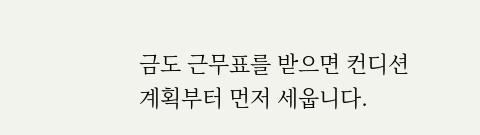금도 근무표를 받으면 컨디션 계획부터 먼저 세웁니다.